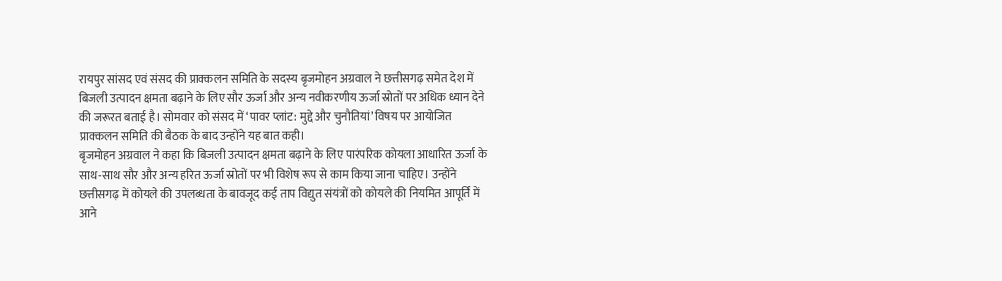रायपुर सांसद एवं संसद की प्राक्कलन समिति के सदस्य बृजमोहन अग्रवाल ने छत्तीसगढ़ समेत देश में बिजली उत्पादन क्षमता बढ़ाने के लिए सौर ऊर्जा और अन्य नवीकरणीय ऊर्जा स्रोतों पर अधिक ध्यान देने की जरूरत बताई है। सोमवार को संसद में ‘पावर प्लांट: मुद्दे और चुनौतियां’ विषय पर आयोजित प्राक्कलन समिति की बैठक के बाद उन्होंने यह बात कही।
बृजमोहन अग्रवाल ने कहा कि बिजली उत्पादन क्षमता बढ़ाने के लिए पारंपरिक कोयला आधारित ऊर्जा के साथ-साथ सौर और अन्य हरित ऊर्जा स्रोतों पर भी विशेष रूप से काम किया जाना चाहिए। उन्होंने छत्तीसगढ़ में कोयले की उपलब्धता के बावजूद कई ताप विद्युत संयंत्रों को कोयले की नियमित आपूर्ति में आने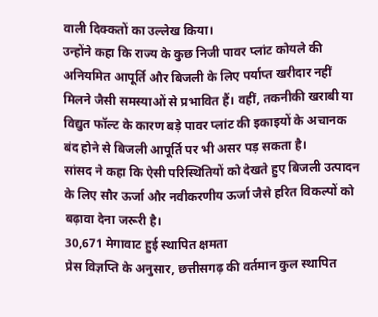वाली दिक्कतों का उल्लेख किया।
उन्होंने कहा कि राज्य के कुछ निजी पावर प्लांट कोयले की अनियमित आपूर्ति और बिजली के लिए पर्याप्त खरीदार नहीं मिलने जैसी समस्याओं से प्रभावित हैं। वहीं, तकनीकी खराबी या विद्युत फॉल्ट के कारण बड़े पावर प्लांट की इकाइयों के अचानक बंद होने से बिजली आपूर्ति पर भी असर पड़ सकता है।
सांसद ने कहा कि ऐसी परिस्थितियों को देखते हुए बिजली उत्पादन के लिए सौर ऊर्जा और नवीकरणीय ऊर्जा जैसे हरित विकल्पों को बढ़ावा देना जरूरी है।
30,671 मेगावाट हुई स्थापित क्षमता
प्रेस विज्ञप्ति के अनुसार, छत्तीसगढ़ की वर्तमान कुल स्थापित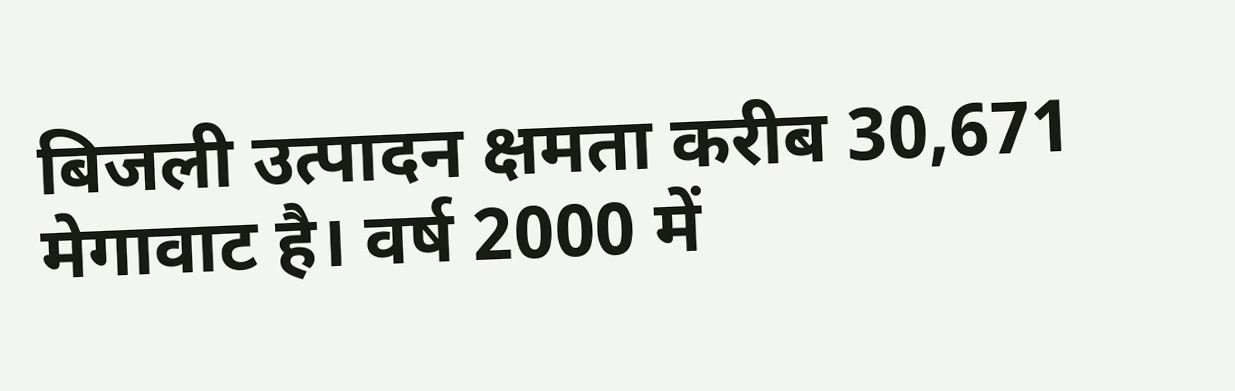बिजली उत्पादन क्षमता करीब 30,671 मेगावाट है। वर्ष 2000 में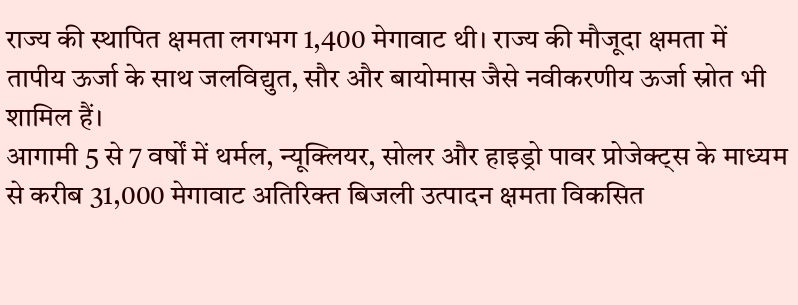राज्य की स्थापित क्षमता लगभग 1,400 मेगावाट थी। राज्य की मौजूदा क्षमता में तापीय ऊर्जा के साथ जलविद्युत, सौर और बायोमास जैसे नवीकरणीय ऊर्जा स्रोत भी शामिल हैं।
आगामी 5 से 7 वर्षों में थर्मल, न्यूक्लियर, सोलर और हाइड्रो पावर प्रोजेक्ट्स के माध्यम से करीब 31,000 मेगावाट अतिरिक्त बिजली उत्पादन क्षमता विकसित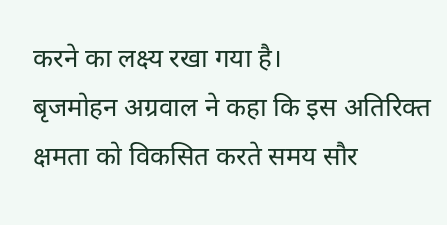करने का लक्ष्य रखा गया है।
बृजमोहन अग्रवाल ने कहा कि इस अतिरिक्त क्षमता को विकसित करते समय सौर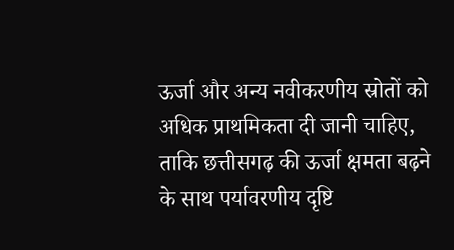ऊर्जा और अन्य नवीकरणीय स्रोतों को अधिक प्राथमिकता दी जानी चाहिए, ताकि छत्तीसगढ़ की ऊर्जा क्षमता बढ़ने के साथ पर्यावरणीय दृष्टि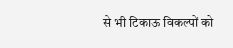से भी टिकाऊ विकल्पों को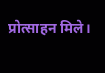प्रोत्साहन मिले।